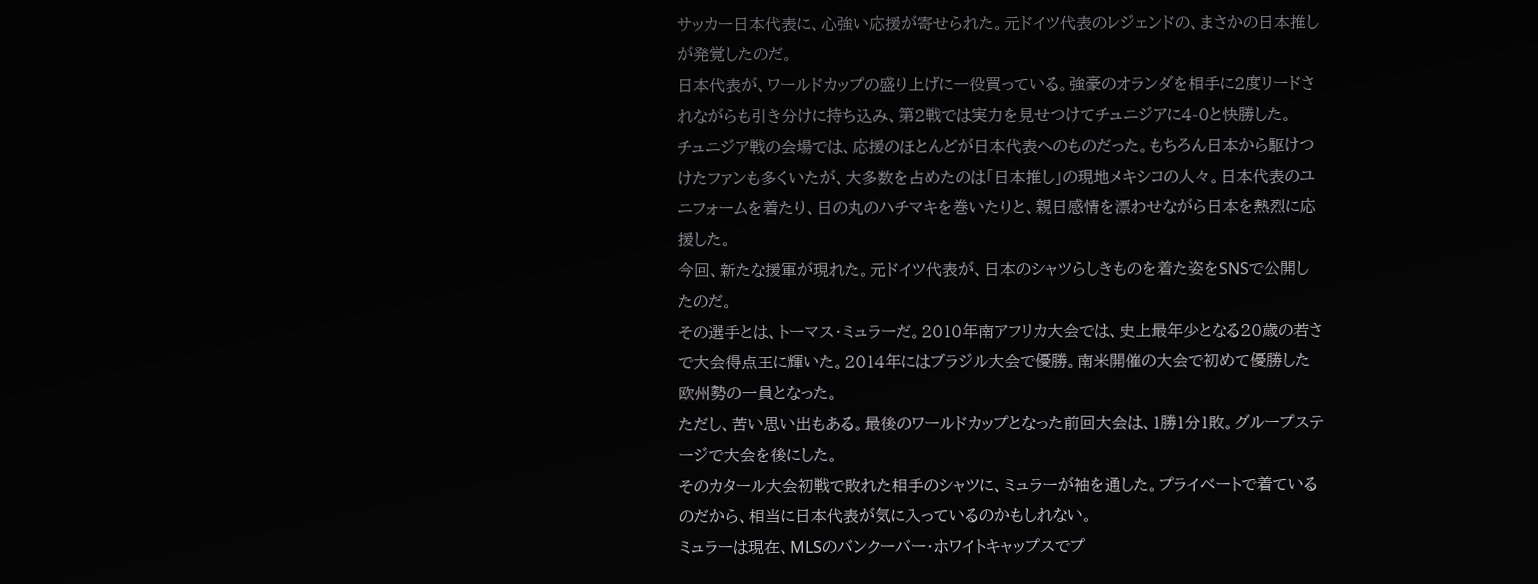サッカー日本代表に、心強い応援が寄せられた。元ドイツ代表のレジェンドの、まさかの日本推しが発覚したのだ。
日本代表が、ワールドカップの盛り上げに一役買っている。強豪のオランダを相手に2度リードされながらも引き分けに持ち込み、第2戦では実力を見せつけてチュニジアに4-0と快勝した。
チュニジア戦の会場では、応援のほとんどが日本代表へのものだった。もちろん日本から駆けつけたファンも多くいたが、大多数を占めたのは「日本推し」の現地メキシコの人々。日本代表のユニフォームを着たり、日の丸のハチマキを巻いたりと、親日感情を漂わせながら日本を熱烈に応援した。
今回、新たな援軍が現れた。元ドイツ代表が、日本のシャツらしきものを着た姿をSNSで公開したのだ。
その選手とは、トーマス・ミュラーだ。2010年南アフリカ大会では、史上最年少となる20歳の若さで大会得点王に輝いた。2014年にはブラジル大会で優勝。南米開催の大会で初めて優勝した欧州勢の一員となった。
ただし、苦い思い出もある。最後のワールドカップとなった前回大会は、1勝1分1敗。グループステージで大会を後にした。
そのカタール大会初戦で敗れた相手のシャツに、ミュラーが袖を通した。プライベートで着ているのだから、相当に日本代表が気に入っているのかもしれない。
ミュラーは現在、MLSのバンクーバー・ホワイトキャップスでプ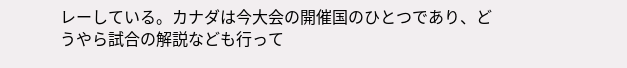レーしている。カナダは今大会の開催国のひとつであり、どうやら試合の解説なども行って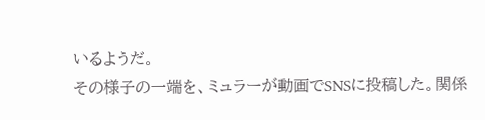いるようだ。
その様子の一端を、ミュラーが動画でSNSに投稿した。関係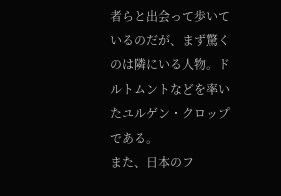者らと出会って歩いているのだが、まず驚くのは隣にいる人物。ドルトムントなどを率いたユルゲン・クロップである。
また、日本のフ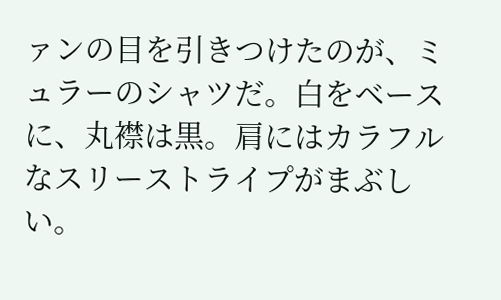ァンの目を引きつけたのが、ミュラーのシャツだ。白をベースに、丸襟は黒。肩にはカラフルなスリーストライプがまぶしい。